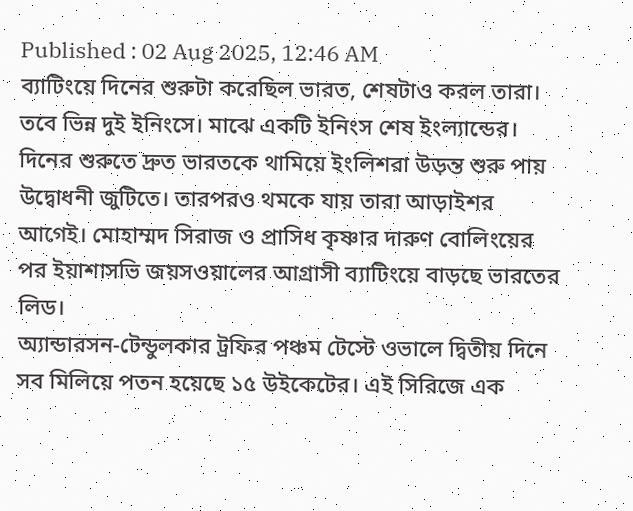Published : 02 Aug 2025, 12:46 AM
ব্যাটিংয়ে দিনের শুরুটা করেছিল ভারত, শেষটাও করল তারা। তবে ভিন্ন দুই ইনিংসে। মাঝে একটি ইনিংস শেষ ইংল্যান্ডের। দিনের শুরুতে দ্রুত ভারতকে থামিয়ে ইংলিশরা উড়ন্ত শুরু পায় উদ্বোধনী জুটিতে। তারপরও থমকে যায় তারা আড়াইশর আগেই। মোহাম্মদ সিরাজ ও প্রাসিধ কৃষ্ণার দারুণ বোলিংয়ের পর ইয়াশাসভি জয়সওয়ালের আগ্রাসী ব্যাটিংয়ে বাড়ছে ভারতের লিড।
অ্যান্ডারসন-টেন্ডুলকার ট্রফির পঞ্চম টেস্টে ওভালে দ্বিতীয় দিনে সব মিলিয়ে পতন হয়েছে ১৫ উইকেটের। এই সিরিজে এক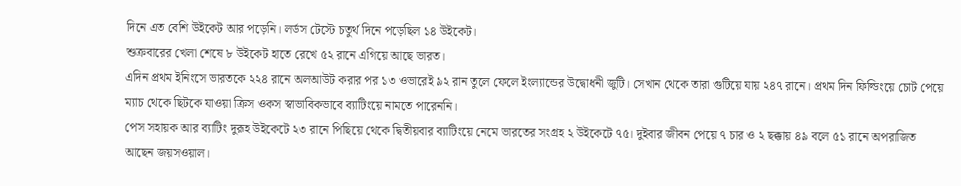দিনে এত বেশি উইকেট আর পড়েনি। লর্ডস টেস্টে চতুর্থ দিনে পড়েছিল ১৪ উইকেট।
শুক্রবারের খেলা শেষে ৮ উইকেট হাতে রেখে ৫২ রানে এগিয়ে আছে ভারত।
এদিন প্রথম ইনিংসে ভারতকে ২২৪ রানে অলআউট করার পর ১৩ ওভারেই ৯২ রান তুলে ফেলে ইংল্যান্ডের উদ্বোধনী জুটি। সেখান থেকে তারা গুটিয়ে যায় ২৪৭ রানে। প্রথম দিন ফিল্ডিংয়ে চোট পেয়ে ম্যাচ থেকে ছিটকে যাওয়া ক্রিস ওকস স্বাভাবিকভাবে ব্যাটিংয়ে নামতে পারেননি।
পেস সহায়ক আর ব্যাটিং দুরূহ উইকেটে ২৩ রানে পিছিয়ে থেকে দ্বিতীয়বার ব্যাটিংয়ে নেমে ভারতের সংগ্রহ ২ উইকেটে ৭৫। দুইবার জীবন পেয়ে ৭ চার ও ২ ছক্কায় ৪৯ বলে ৫১ রানে অপরাজিত আছেন জয়সওয়াল।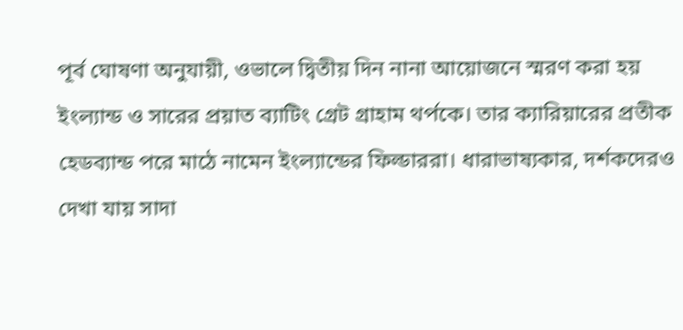পূর্ব ঘোষণা অনুযায়ী, ওভালে দ্বিতীয় দিন নানা আয়োজনে স্মরণ করা হয় ইংল্যান্ড ও সারের প্রয়াত ব্যাটিং গ্রেট গ্রাহাম থর্পকে। তার ক্যারিয়ারের প্রতীক হেডব্যান্ড পরে মাঠে নামেন ইংল্যান্ডের ফিল্ডাররা। ধারাভাষ্যকার, দর্শকদেরও দেখা যায় সাদা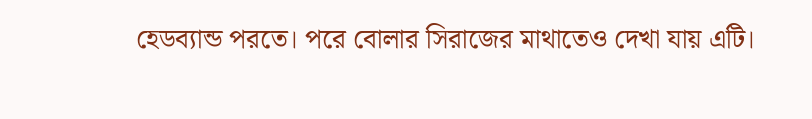হেডব্যান্ড পরতে। পরে বোলার সিরাজের মাথাতেও দেখা যায় এটি।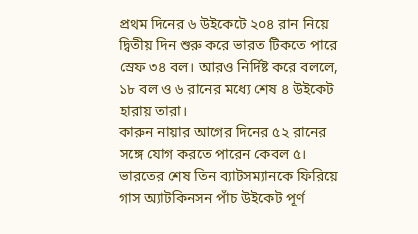প্রথম দিনের ৬ উইকেটে ২০৪ রান নিয়ে দ্বিতীয় দিন শুরু করে ভারত টিকতে পারে স্রেফ ৩৪ বল। আরও নির্দিষ্ট করে বললে, ১৮ বল ও ৬ রানের মধ্যে শেষ ৪ উইকেট হারায় তারা।
কারুন নায়ার আগের দিনের ৫২ রানের সঙ্গে যোগ করতে পারেন কেবল ৫। ভারতের শেষ তিন ব্যাটসম্যানকে ফিরিয়ে গাস অ্যাটকিনসন পাঁচ উইকেট পূর্ণ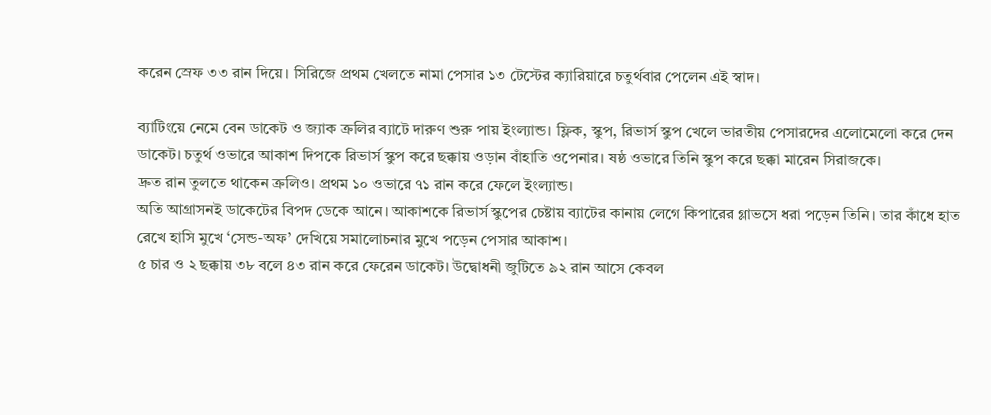করেন স্রেফ ৩৩ রান দিয়ে। সিরিজে প্রথম খেলতে নামা পেসার ১৩ টেস্টের ক্যারিয়ারে চতুর্থবার পেলেন এই স্বাদ।

ব্যাটিংয়ে নেমে বেন ডাকেট ও জ্যাক ক্রলির ব্যাটে দারুণ শুরু পায় ইংল্যান্ড। ফ্লিক, স্কুপ, রিভার্স স্কুপ খেলে ভারতীয় পেসারদের এলোমেলো করে দেন ডাকেট। চতুর্থ ওভারে আকাশ দিপকে রিভার্স স্কুপ করে ছক্কায় ওড়ান বাঁহাতি ওপেনার। ষষ্ঠ ওভারে তিনি স্কুপ করে ছক্কা মারেন সিরাজকে।
দ্রুত রান তুলতে থাকেন ক্রলিও। প্রথম ১০ ওভারে ৭১ রান করে ফেলে ইংল্যান্ড।
অতি আগ্রাসনই ডাকেটের বিপদ ডেকে আনে। আকাশকে রিভার্স স্কুপের চেষ্টায় ব্যাটের কানায় লেগে কিপারের গ্লাভসে ধরা পড়েন তিনি। তার কাঁধে হাত রেখে হাসি মুখে ‘সেন্ড-অফ’ দেখিয়ে সমালোচনার মুখে পড়েন পেসার আকাশ।
৫ চার ও ২ ছক্কায় ৩৮ বলে ৪৩ রান করে ফেরেন ডাকেট। উদ্বোধনী জুটিতে ৯২ রান আসে কেবল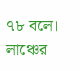৭৮ বলে।
লাঞ্চের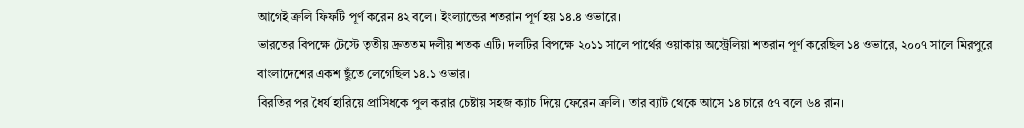আগেই ক্রলি ফিফটি পূর্ণ করেন ৪২ বলে। ইংল্যান্ডের শতরান পূর্ণ হয় ১৪.৪ ওভারে।
ভারতের বিপক্ষে টেস্টে তৃতীয় দ্রুততম দলীয় শতক এটি। দলটির বিপক্ষে ২০১১ সালে পার্থের ওয়াকায় অস্ট্রেলিয়া শতরান পূর্ণ করেছিল ১৪ ওভারে, ২০০৭ সালে মিরপুরে বাংলাদেশের একশ ছুঁতে লেগেছিল ১৪.১ ওভার।
বিরতির পর ধৈর্য হারিয়ে প্রাসিধকে পুল করার চেষ্টায় সহজ ক্যাচ দিয়ে ফেরেন ক্রলি। তার ব্যাট থেকে আসে ১৪ চারে ৫৭ বলে ৬৪ রান।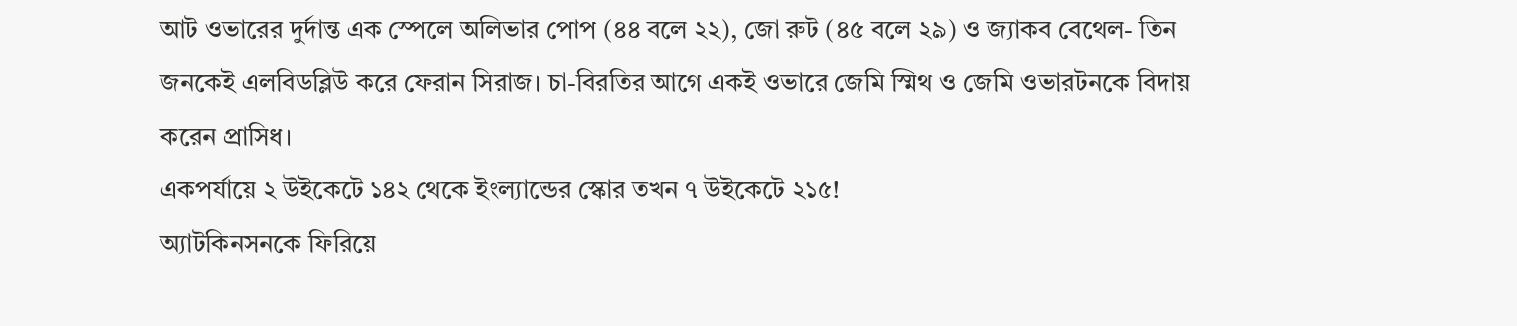আট ওভারের দুর্দান্ত এক স্পেলে অলিভার পোপ (৪৪ বলে ২২), জো রুট (৪৫ বলে ২৯) ও জ্যাকব বেথেল- তিন জনকেই এলবিডব্লিউ করে ফেরান সিরাজ। চা-বিরতির আগে একই ওভারে জেমি স্মিথ ও জেমি ওভারটনকে বিদায় করেন প্রাসিধ।
একপর্যায়ে ২ উইকেটে ১৪২ থেকে ইংল্যান্ডের স্কোর তখন ৭ উইকেটে ২১৫!
অ্যাটকিনসনকে ফিরিয়ে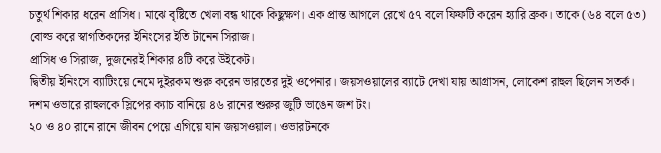চতুর্থ শিকার ধরেন প্রাসিধ। মাঝে বৃষ্টিতে খেলা বন্ধ থাকে কিছুক্ষণ। এক প্রান্ত আগলে রেখে ৫৭ বলে ফিফটি করেন হ্যারি ব্রুক। তাকে (৬৪ বলে ৫৩) বোল্ড করে স্বাগতিকদের ইনিংসের ইতি টানেন সিরাজ।
প্রাসিধ ও সিরাজ, দুজনেরই শিকার ৪টি করে উইকেট।
দ্বিতীয় ইনিংসে ব্যাটিংয়ে নেমে দুইরকম শুরু করেন ভারতের দুই ওপেনার। জয়সওয়ালের ব্যাটে দেখা যায় আগ্রাসন, লোকেশ রাহুল ছিলেন সতর্ক। দশম ওভারে রাহুলকে স্লিপের ক্যাচ বানিয়ে ৪৬ রানের শুরুর জুটি ভাঙেন জশ টং।
২০ ও ৪০ রানে রানে জীবন পেয়ে এগিয়ে যান জয়সওয়াল। ওভারটনকে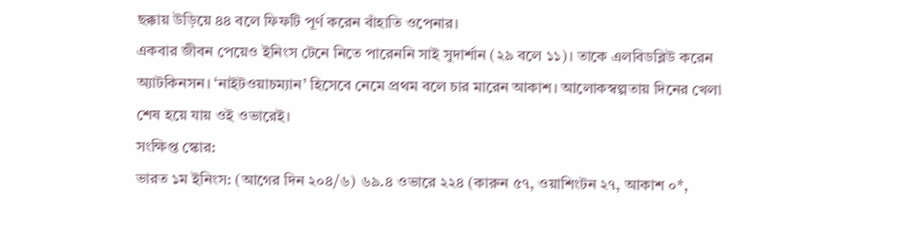ছক্কায় উড়িয়ে ৪৪ বলে ফিফটি পূর্ণ করেন বাঁহাতি ওপেনার।
একবার জীবন পেয়েও ইনিংস টেনে নিতে পারেননি সাই সুদার্শান (২৯ বলে ১১)। তাকে এলবিডব্লিউ করেন অ্যাটকিনসন। ‘নাইটওয়াচম্যান’ হিসেবে নেমে প্রথম বলে চার মারেন আকাশ। আলোকস্বল্পতায় দিনের খেলা শেষ হয়ে যায় ওই ওভারেই।
সংক্ষিপ্ত স্কোর:
ভারত ১ম ইনিংস: (আগের দিন ২০৪/৬) ৬৯.৪ ওভারে ২২৪ (কারুন ৫৭, ওয়াশিংটন ২৭, আকাশ ০*,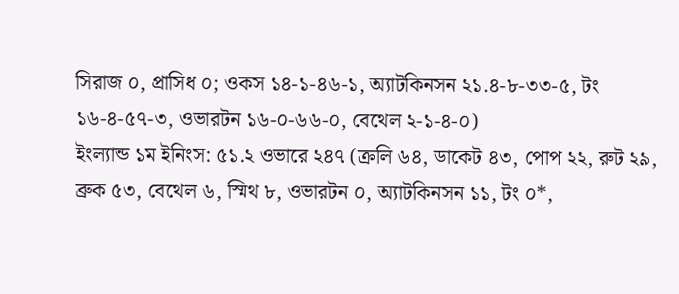সিরাজ ০, প্রাসিধ ০; ওকস ১৪-১-৪৬-১, অ্যাটকিনসন ২১.৪-৮-৩৩-৫, টং ১৬-৪-৫৭-৩, ওভারটন ১৬-০-৬৬-০, বেথেল ২-১-৪-০)
ইংল্যান্ড ১ম ইনিংস: ৫১.২ ওভারে ২৪৭ (ক্রলি ৬৪, ডাকেট ৪৩, পোপ ২২, রুট ২৯, ব্রুক ৫৩, বেথেল ৬, স্মিথ ৮, ওভারটন ০, অ্যাটকিনসন ১১, টং ০*,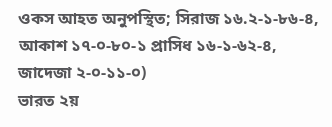ওকস আহত অনুপস্থিত; সিরাজ ১৬.২-১-৮৬-৪, আকাশ ১৭-০-৮০-১ প্রাসিধ ১৬-১-৬২-৪, জাদেজা ২-০-১১-০)
ভারত ২য়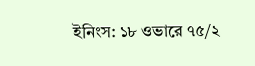ইনিংস: ১৮ ওভারে ৭৫/২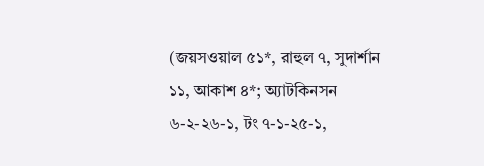(জয়সওয়াল ৫১*, রাহুল ৭, সুদার্শান ১১, আকাশ ৪*; অ্যাটকিনসন ৬-২-২৬-১, টং ৭-১-২৫-১,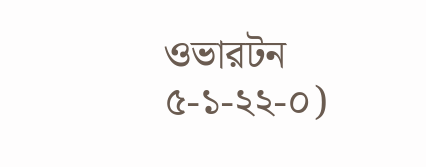ওভারটন ৫-১-২২-০)